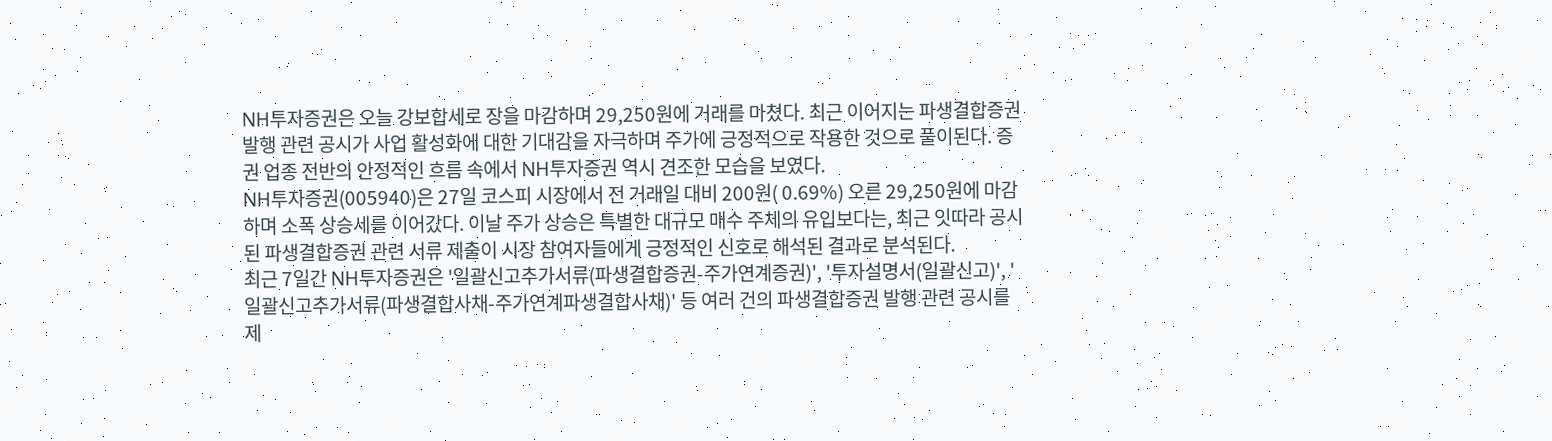NH투자증권은 오늘 강보합세로 장을 마감하며 29,250원에 거래를 마쳤다. 최근 이어지는 파생결합증권 발행 관련 공시가 사업 활성화에 대한 기대감을 자극하며 주가에 긍정적으로 작용한 것으로 풀이된다. 증권 업종 전반의 안정적인 흐름 속에서 NH투자증권 역시 견조한 모습을 보였다.
NH투자증권(005940)은 27일 코스피 시장에서 전 거래일 대비 200원( 0.69%) 오른 29,250원에 마감하며 소폭 상승세를 이어갔다. 이날 주가 상승은 특별한 대규모 매수 주체의 유입보다는, 최근 잇따라 공시된 파생결합증권 관련 서류 제출이 시장 참여자들에게 긍정적인 신호로 해석된 결과로 분석된다.
최근 7일간 NH투자증권은 '일괄신고추가서류(파생결합증권-주가연계증권)', '투자설명서(일괄신고)', '일괄신고추가서류(파생결합사채-주가연계파생결합사채)' 등 여러 건의 파생결합증권 발행 관련 공시를 제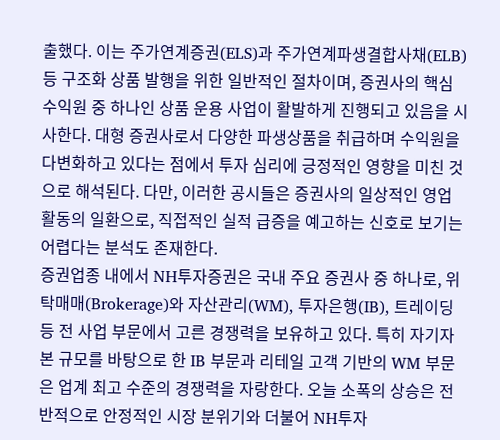출했다. 이는 주가연계증권(ELS)과 주가연계파생결합사채(ELB) 등 구조화 상품 발행을 위한 일반적인 절차이며, 증권사의 핵심 수익원 중 하나인 상품 운용 사업이 활발하게 진행되고 있음을 시사한다. 대형 증권사로서 다양한 파생상품을 취급하며 수익원을 다변화하고 있다는 점에서 투자 심리에 긍정적인 영향을 미친 것으로 해석된다. 다만, 이러한 공시들은 증권사의 일상적인 영업 활동의 일환으로, 직접적인 실적 급증을 예고하는 신호로 보기는 어렵다는 분석도 존재한다.
증권업종 내에서 NH투자증권은 국내 주요 증권사 중 하나로, 위탁매매(Brokerage)와 자산관리(WM), 투자은행(IB), 트레이딩 등 전 사업 부문에서 고른 경쟁력을 보유하고 있다. 특히 자기자본 규모를 바탕으로 한 IB 부문과 리테일 고객 기반의 WM 부문은 업계 최고 수준의 경쟁력을 자랑한다. 오늘 소폭의 상승은 전반적으로 안정적인 시장 분위기와 더불어 NH투자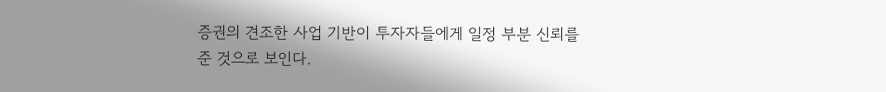증권의 견조한 사업 기반이 투자자들에게 일정 부분 신뢰를 준 것으로 보인다.